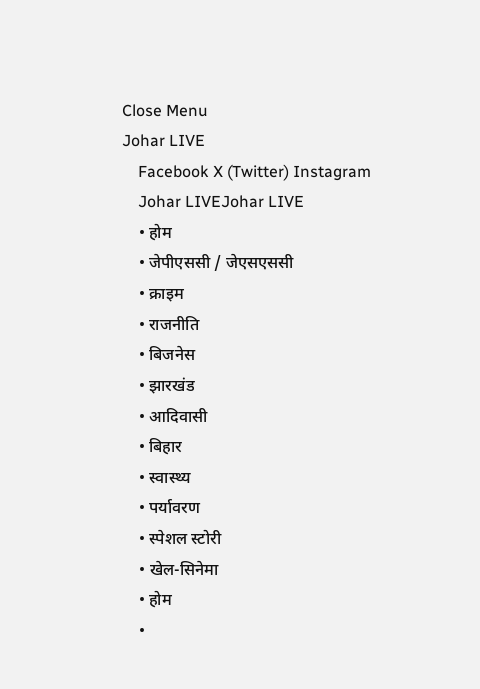Close Menu
Johar LIVE
    Facebook X (Twitter) Instagram
    Johar LIVEJohar LIVE
    • होम
    • जेपीएससी / जेएसएससी
    • क्राइम
    • राजनीति
    • बिजनेस
    • झारखंड
    • आदिवासी
    • बिहार
    • स्वास्थ्य
    • पर्यावरण
    • स्पेशल स्टोरी
    • खेल-सिनेमा
    • होम
    •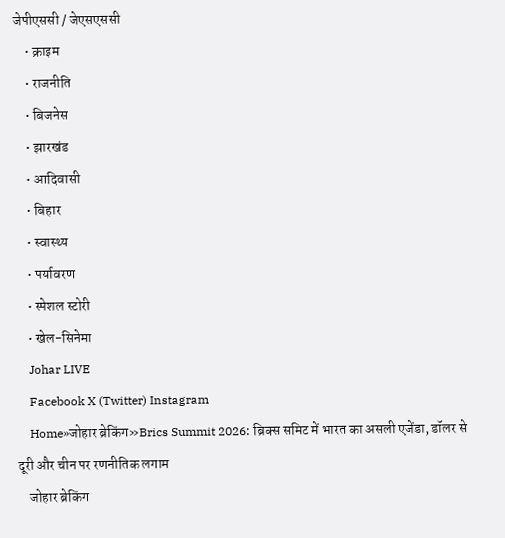जेपीएससी / जेएसएससी
    • क्राइम
    • राजनीति
    • बिजनेस
    • झारखंड
    • आदिवासी
    • बिहार
    • स्वास्थ्य
    • पर्यावरण
    • स्पेशल स्टोरी
    • खेल-सिनेमा
    Johar LIVE
    Facebook X (Twitter) Instagram
    Home»जोहार ब्रेकिंग»Brics Summit 2026: ब्रिक्स समिट में भारत का असली एजेंडा, डॉलर से दूरी और चीन पर रणनीतिक लगाम
    जोहार ब्रेकिंग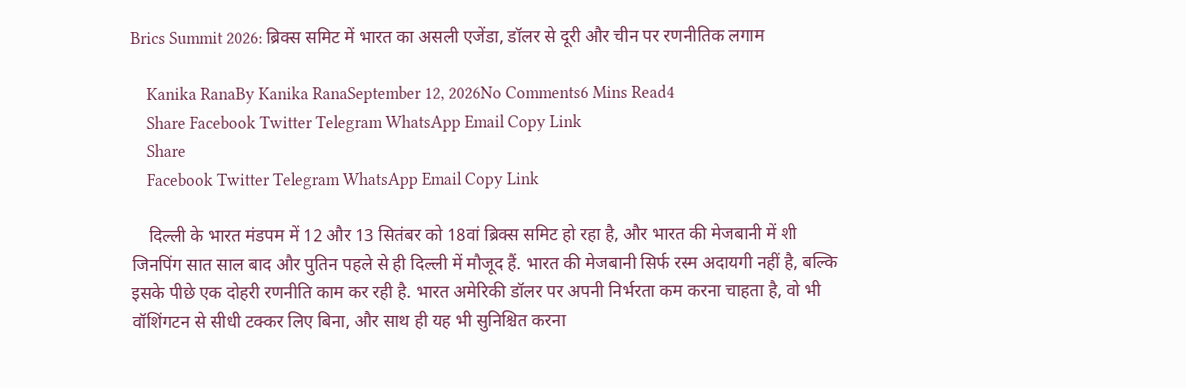Brics Summit 2026: ब्रिक्स समिट में भारत का असली एजेंडा, डॉलर से दूरी और चीन पर रणनीतिक लगाम

    Kanika RanaBy Kanika RanaSeptember 12, 2026No Comments6 Mins Read4
    Share Facebook Twitter Telegram WhatsApp Email Copy Link
    Share
    Facebook Twitter Telegram WhatsApp Email Copy Link

    दिल्ली के भारत मंडपम में 12 और 13 सितंबर को 18वां ब्रिक्स समिट हो रहा है, और भारत की मेजबानी में शी जिनपिंग सात साल बाद और पुतिन पहले से ही दिल्ली में मौजूद हैं. भारत की मेजबानी सिर्फ रस्म अदायगी नहीं है, बल्कि इसके पीछे एक दोहरी रणनीति काम कर रही है. भारत अमेरिकी डॉलर पर अपनी निर्भरता कम करना चाहता है, वो भी वॉशिंगटन से सीधी टक्कर लिए बिना, और साथ ही यह भी सुनिश्चित करना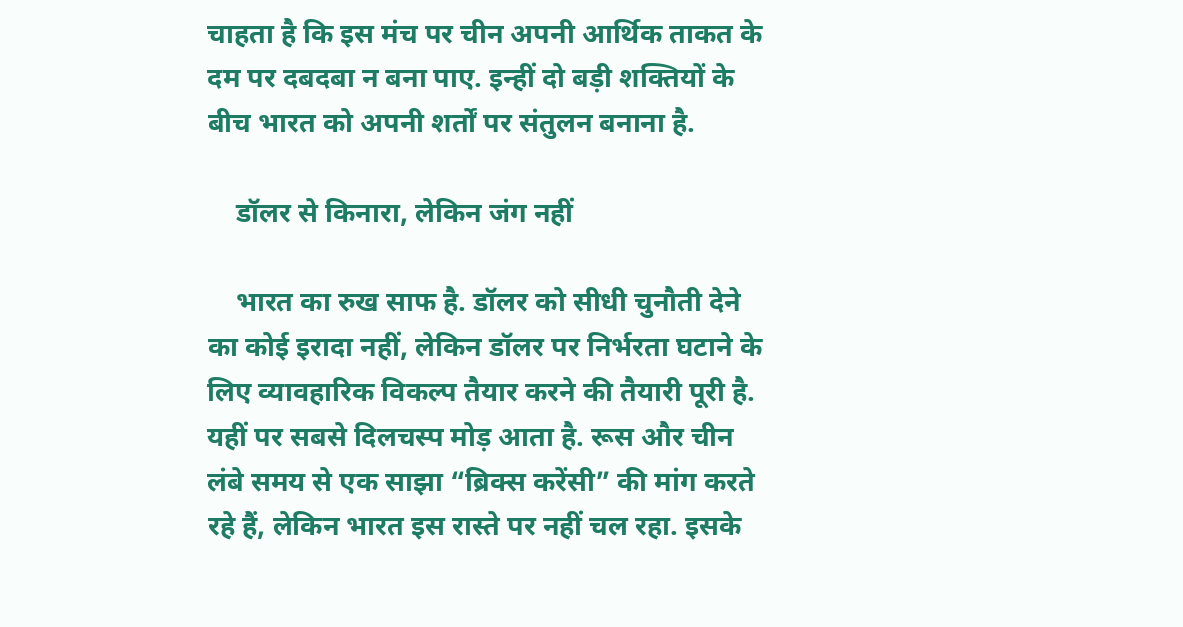चाहता है कि इस मंच पर चीन अपनी आर्थिक ताकत के दम पर दबदबा न बना पाए. इन्हीं दो बड़ी शक्तियों के बीच भारत को अपनी शर्तों पर संतुलन बनाना है.

    डॉलर से किनारा, लेकिन जंग नहीं

    भारत का रुख साफ है. डॉलर को सीधी चुनौती देने का कोई इरादा नहीं, लेकिन डॉलर पर निर्भरता घटाने के लिए व्यावहारिक विकल्प तैयार करने की तैयारी पूरी है. यहीं पर सबसे दिलचस्प मोड़ आता है. रूस और चीन लंबे समय से एक साझा “ब्रिक्स करेंसी” की मांग करते रहे हैं, लेकिन भारत इस रास्ते पर नहीं चल रहा. इसके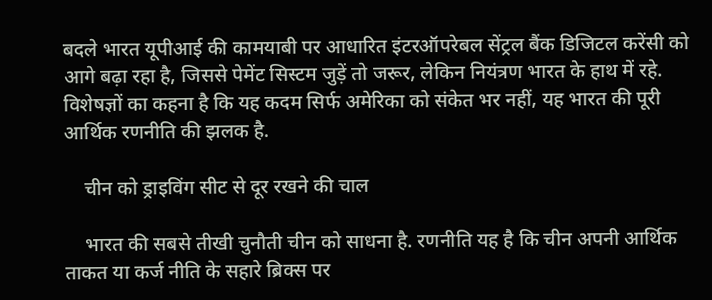बदले भारत यूपीआई की कामयाबी पर आधारित इंटरऑपरेबल सेंट्रल बैंक डिजिटल करेंसी को आगे बढ़ा रहा है, जिससे पेमेंट सिस्टम जुड़ें तो जरूर, लेकिन नियंत्रण भारत के हाथ में रहे. विशेषज्ञों का कहना है कि यह कदम सिर्फ अमेरिका को संकेत भर नहीं, यह भारत की पूरी आर्थिक रणनीति की झलक है.

    चीन को ड्राइविंग सीट से दूर रखने की चाल

    भारत की सबसे तीखी चुनौती चीन को साधना है. रणनीति यह है कि चीन अपनी आर्थिक ताकत या कर्ज नीति के सहारे ब्रिक्स पर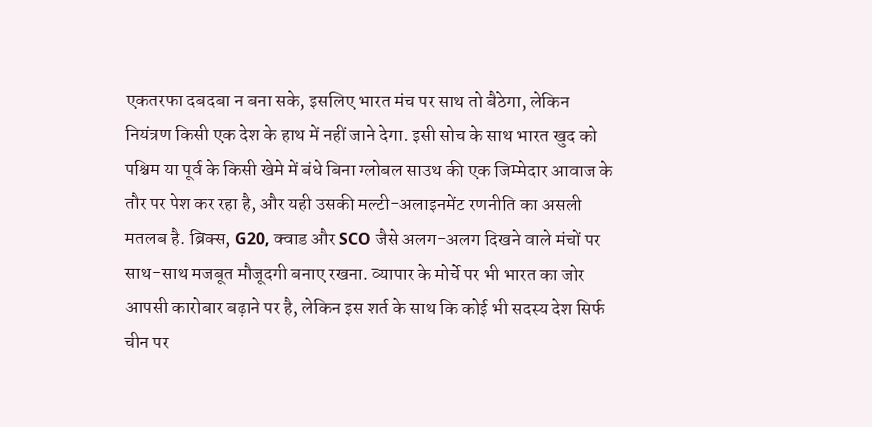एकतरफा दबदबा न बना सके, इसलिए भारत मंच पर साथ तो बैठेगा, लेकिन नियंत्रण किसी एक देश के हाथ में नहीं जाने देगा. इसी सोच के साथ भारत खुद को पश्चिम या पूर्व के किसी खेमे में बंधे बिना ग्लोबल साउथ की एक जिम्मेदार आवाज के तौर पर पेश कर रहा है, और यही उसकी मल्टी-अलाइनमेंट रणनीति का असली मतलब है. ब्रिक्स, G20, क्वाड और SCO जैसे अलग-अलग दिखने वाले मंचों पर साथ-साथ मजबूत मौजूदगी बनाए रखना. व्यापार के मोर्चे पर भी भारत का जोर आपसी कारोबार बढ़ाने पर है, लेकिन इस शर्त के साथ कि कोई भी सदस्य देश सिर्फ चीन पर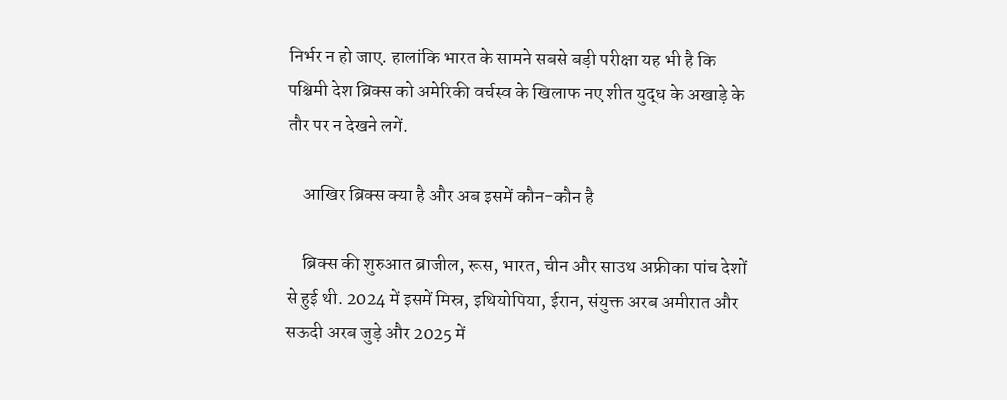निर्भर न हो जाए. हालांकि भारत के सामने सबसे बड़ी परीक्षा यह भी है कि पश्चिमी देश ब्रिक्स को अमेरिकी वर्चस्व के खिलाफ नए शीत युद्ध के अखाड़े के तौर पर न देखने लगें.

    आखिर ब्रिक्स क्या है और अब इसमें कौन-कौन है

    ब्रिक्स की शुरुआत ब्राजील, रूस, भारत, चीन और साउथ अफ्रीका पांच देशों से हुई थी. 2024 में इसमें मिस्र, इथियोपिया, ईरान, संयुक्त अरब अमीरात और सऊदी अरब जुड़े और 2025 में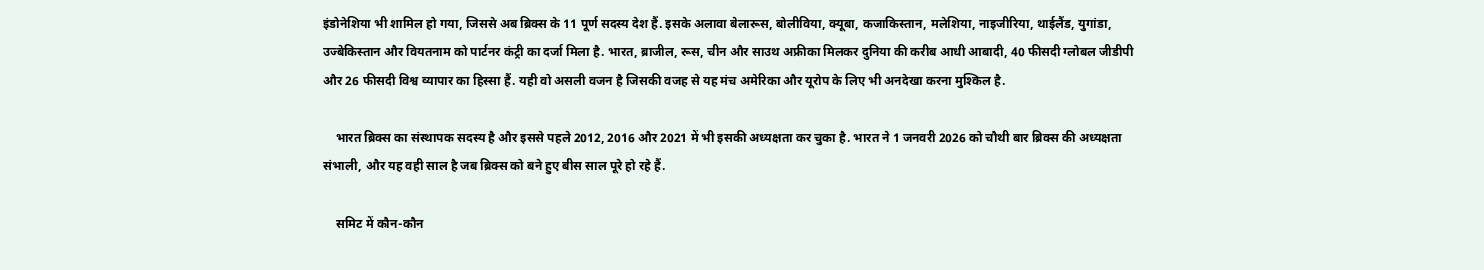इंडोनेशिया भी शामिल हो गया, जिससे अब ब्रिक्स के 11 पूर्ण सदस्य देश हैं. इसके अलावा बेलारूस, बोलीविया, क्यूबा, कजाकिस्तान, मलेशिया, नाइजीरिया, थाईलैंड, युगांडा, उज्बेकिस्तान और वियतनाम को पार्टनर कंट्री का दर्जा मिला है. भारत, ब्राजील, रूस, चीन और साउथ अफ्रीका मिलकर दुनिया की करीब आधी आबादी, 40 फीसदी ग्लोबल जीडीपी और 26 फीसदी विश्व व्यापार का हिस्सा हैं. यही वो असली वजन है जिसकी वजह से यह मंच अमेरिका और यूरोप के लिए भी अनदेखा करना मुश्किल है.

    भारत ब्रिक्स का संस्थापक सदस्य है और इससे पहले 2012, 2016 और 2021 में भी इसकी अध्यक्षता कर चुका है. भारत ने 1 जनवरी 2026 को चौथी बार ब्रिक्स की अध्यक्षता संभाली, और यह वही साल है जब ब्रिक्स को बने हुए बीस साल पूरे हो रहे हैं.

    समिट में कौन-कौन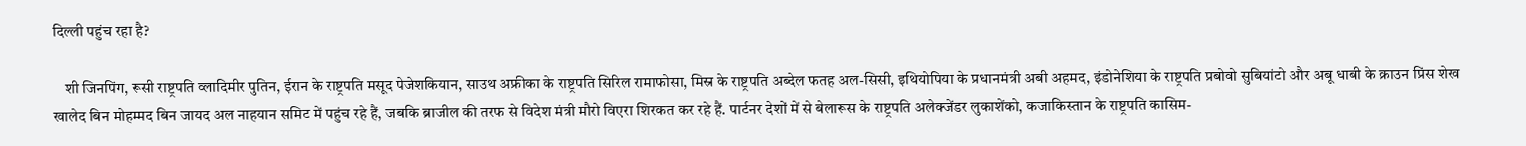दिल्ली पहुंच रहा है?

    शी जिनपिंग, रूसी राष्ट्रपति व्लादिमीर पुतिन, ईरान के राष्ट्रपति मसूद पेजेशकियान, साउथ अफ्रीका के राष्ट्रपति सिरिल रामाफोसा, मिस्र के राष्ट्रपति अब्देल फतह अल-सिसी, इथियोपिया के प्रधानमंत्री अबी अहमद, इंडोनेशिया के राष्ट्रपति प्रबोवो सुबियांटो और अबू धाबी के क्राउन प्रिंस शेख खालेद बिन मोहम्मद बिन जायद अल नाहयान समिट में पहुंच रहे हैं, जबकि ब्राजील की तरफ से विदेश मंत्री मौरो विएरा शिरकत कर रहे हैं. पार्टनर देशों में से बेलारूस के राष्ट्रपति अलेक्जेंडर लुकाशेंको, कजाकिस्तान के राष्ट्रपति कासिम-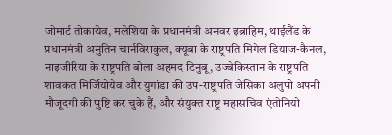जोमार्ट तोकायेव, मलेशिया के प्रधानमंत्री अनवर इब्राहिम, थाईलैंड के प्रधानमंत्री अनुतिन चार्नविराकुल, क्यूबा के राष्ट्रपति मिगेल डियाज-कैनल, नाइजीरिया के राष्ट्रपति बोला अहमद टिनुबू, उज्बेकिस्तान के राष्ट्रपति शावकत मिर्जियोयेव और युगांडा की उप-राष्ट्रपति जेसिका अलुपो अपनी मौजूदगी की पुष्टि कर चुके हैं, और संयुक्त राष्ट्र महासचिव एंतोनियो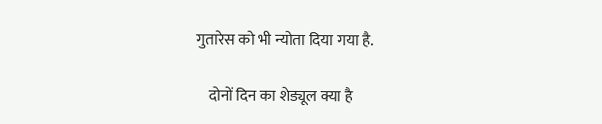गुतारेस को भी न्योता दिया गया है.

    दोनों दिन का शेड्यूल क्या है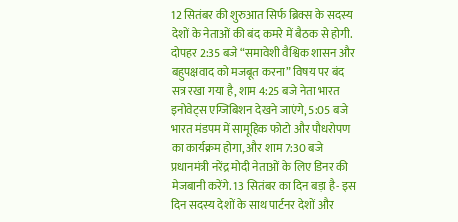12 सितंबर की शुरुआत सिर्फ ब्रिक्स के सदस्य देशों के नेताओं की बंद कमरे में बैठक से होगी. दोपहर 2:35 बजे “समावेशी वैश्विक शासन और बहुपक्षवाद को मजबूत करना” विषय पर बंद सत्र रखा गया है, शाम 4:25 बजे नेता भारत इनोवेट्स एग्जिबिशन देखने जाएंगे, 5:05 बजे भारत मंडपम में सामूहिक फोटो और पौधरोपण का कार्यक्रम होगा, और शाम 7:30 बजे प्रधानमंत्री नरेंद्र मोदी नेताओं के लिए डिनर की मेजबानी करेंगे. 13 सितंबर का दिन बड़ा है- इस दिन सदस्य देशों के साथ पार्टनर देशों और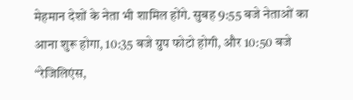मेहमान देशों के नेता भी शामिल होंगे. सुबह 9:55 बजे नेताओं का आना शुरू होगा, 10:35 बजे ग्रुप फोटो होगी, और 10:50 बजे “रेजिलिएंस,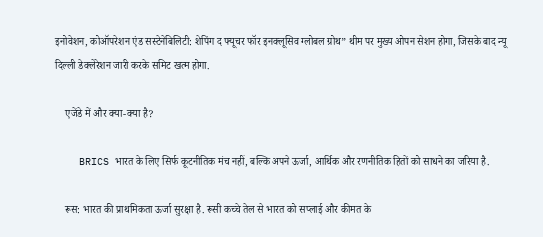इनोवेशन, कोऑपरेशन एंड सस्टेनेबिलिटी: शेपिंग द फ्यूचर फॉर इनक्लूसिव ग्लोबल ग्रोथ” थीम पर मुख्य ओपन सेशन होगा, जिसके बाद न्यू दिल्ली डेक्लेरेशन जारी करके समिट खत्म होगा.

    एजेंडे में और क्या-क्या है?

    BRICS भारत के लिए सिर्फ कूटनीतिक मंच नहीं, बल्कि अपने ऊर्जा, आर्थिक और रणनीतिक हितों को साधने का जरिया है.

    रूस: भारत की प्राथमिकता ऊर्जा सुरक्षा है. रूसी कच्चे तेल से भारत को सप्लाई और कीमत के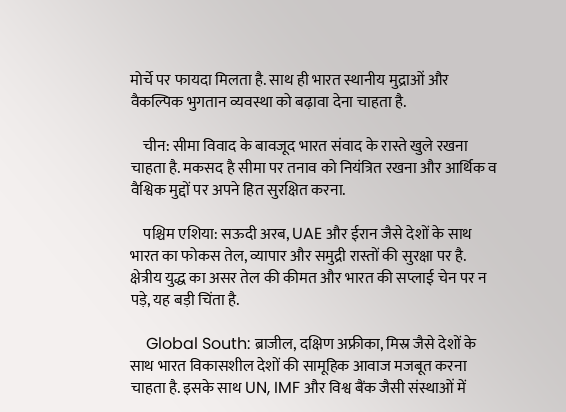मोर्चे पर फायदा मिलता है. साथ ही भारत स्थानीय मुद्राओं और वैकल्पिक भुगतान व्यवस्था को बढ़ावा देना चाहता है.

    चीन: सीमा विवाद के बावजूद भारत संवाद के रास्ते खुले रखना चाहता है. मकसद है सीमा पर तनाव को नियंत्रित रखना और आर्थिक व वैश्विक मुद्दों पर अपने हित सुरक्षित करना.

    पश्चिम एशिया: सऊदी अरब, UAE और ईरान जैसे देशों के साथ भारत का फोकस तेल, व्यापार और समुद्री रास्तों की सुरक्षा पर है. क्षेत्रीय युद्ध का असर तेल की कीमत और भारत की सप्लाई चेन पर न पड़े, यह बड़ी चिंता है.

    Global South: ब्राजील, दक्षिण अफ्रीका, मिस्र जैसे देशों के साथ भारत विकासशील देशों की सामूहिक आवाज मजबूत करना चाहता है. इसके साथ UN, IMF और विश्व बैंक जैसी संस्थाओं में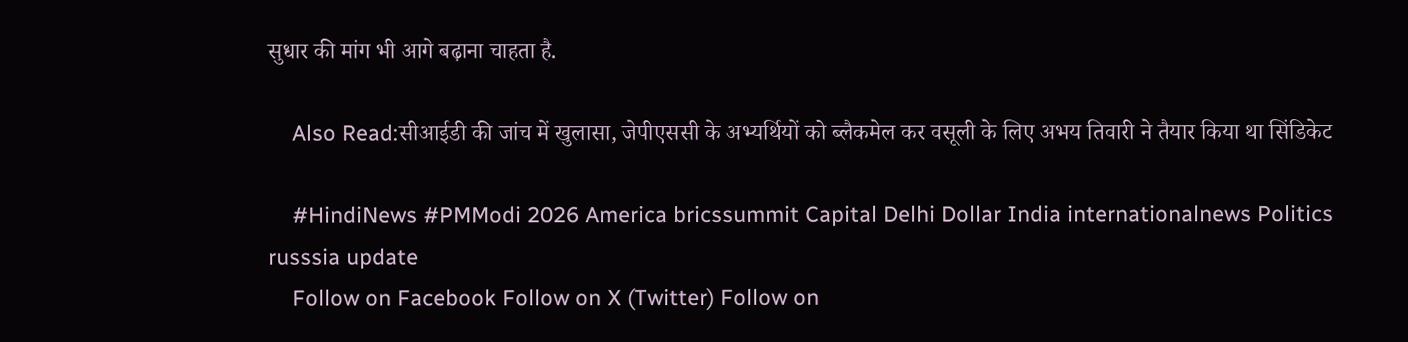सुधार की मांग भी आगे बढ़ाना चाहता है.

    Also Read:सीआईडी की जांच में खुलासा, जेपीएससी के अभ्यर्थियों को ब्लैकमेल कर वसूली के लिए अभय तिवारी ने तैयार किया था सिंडिकेट

    #HindiNews #PMModi 2026 America bricssummit Capital Delhi Dollar India internationalnews Politics russsia update
    Follow on Facebook Follow on X (Twitter) Follow on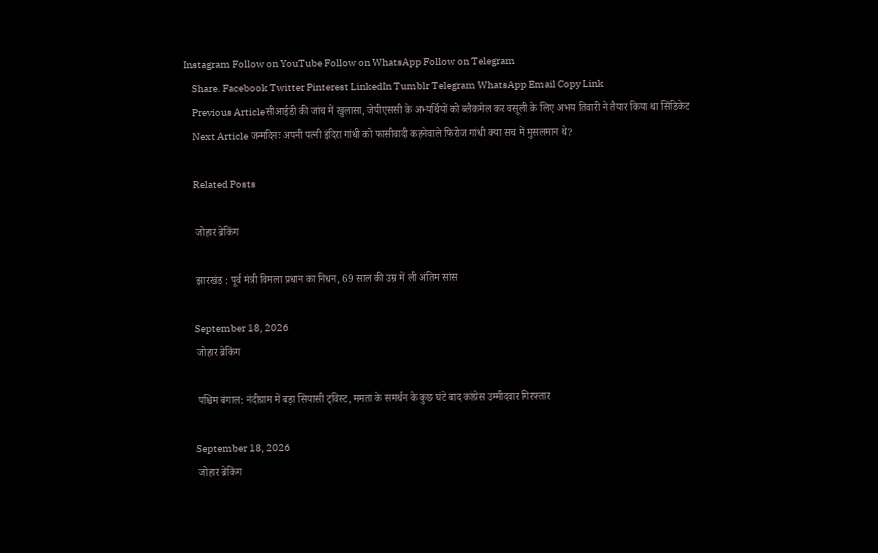Instagram Follow on YouTube Follow on WhatsApp Follow on Telegram
    Share. Facebook Twitter Pinterest LinkedIn Tumblr Telegram WhatsApp Email Copy Link
    Previous Articleसीआईडी की जांच में खुलासा, जेपीएससी के अभ्यर्थियों को ब्लैकमेल कर वसूली के लिए अभय तिवारी ने तैयार किया था सिंडिकेट
    Next Article जन्मदिनः अपनी पत्नी इंदिरा गांधी को फासीवादी कहनेवाले फिरोज गांधी क्या सच में मुसलमान थे?

    Related Posts

    जोहार ब्रेकिंग

    झारखंड : पूर्व मंत्री विमला प्रधान का निधन, 69 साल की उम्र में ली अंतिम सांस

    September 18, 2026
    जोहार ब्रेकिंग

    पश्चिम बंगाल: नंदीग्राम में बड़ा सियासी ट्विस्ट, ममता के समर्थन के कुछ घंटे बाद कांग्रेस उम्मीदवार गिरफ्तार

    September 18, 2026
    जोहार ब्रेकिंग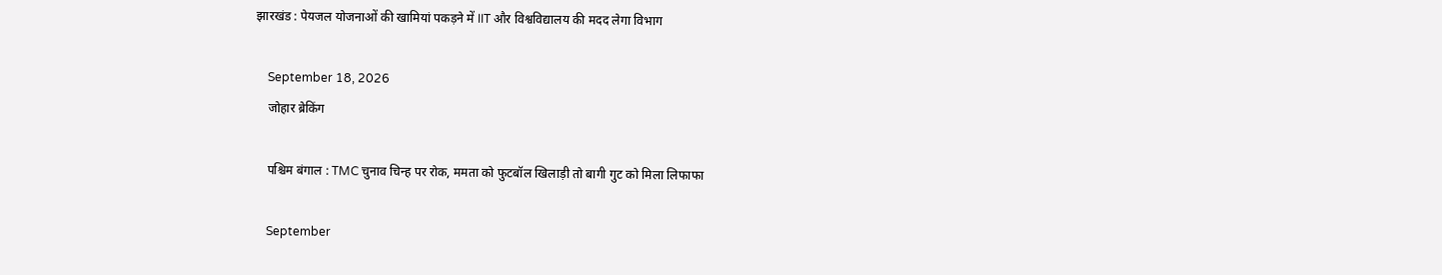झारखंड : पेयजल योजनाओं की खामियां पकड़ने में IIT और विश्वविद्यालय की मदद लेगा विभाग

    September 18, 2026
    जोहार ब्रेकिंग

    पश्चिम बंगाल : TMC चुनाव चिन्ह पर रोक, ममता को फुटबॉल खिलाड़ी तो बागी गुट को मिला लिफाफा

    September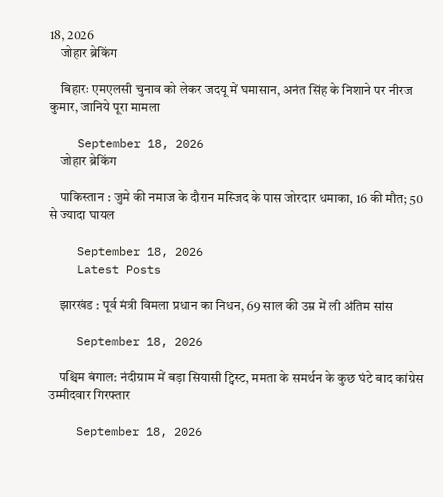18, 2026
    जोहार ब्रेकिंग

    बिहारः एमएलसी चुनाव को लेकर जदयू में घमासान, अनंत सिंह के निशाने पर नीरज कुमार, जानिये पूरा मामला

    September 18, 2026
    जोहार ब्रेकिंग

    पाकिस्तान : जुमे की नमाज के दौरान मस्जिद के पास जोरदार धमाका, 16 की मौत; 50 से ज्यादा घायल

    September 18, 2026
    Latest Posts

    झारखंड : पूर्व मंत्री विमला प्रधान का निधन, 69 साल की उम्र में ली अंतिम सांस

    September 18, 2026

    पश्चिम बंगाल: नंदीग्राम में बड़ा सियासी ट्विस्ट, ममता के समर्थन के कुछ घंटे बाद कांग्रेस उम्मीदवार गिरफ्तार

    September 18, 2026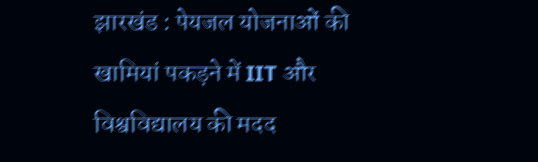झारखंड : पेयजल योजनाओं की खामियां पकड़ने में IIT और विश्वविद्यालय की मदद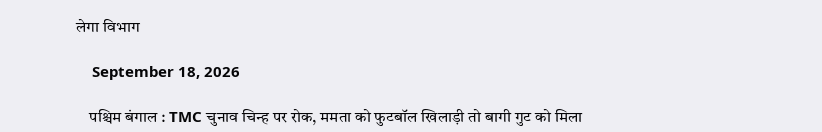लेगा विभाग

    September 18, 2026

    पश्चिम बंगाल : TMC चुनाव चिन्ह पर रोक, ममता को फुटबॉल खिलाड़ी तो बागी गुट को मिला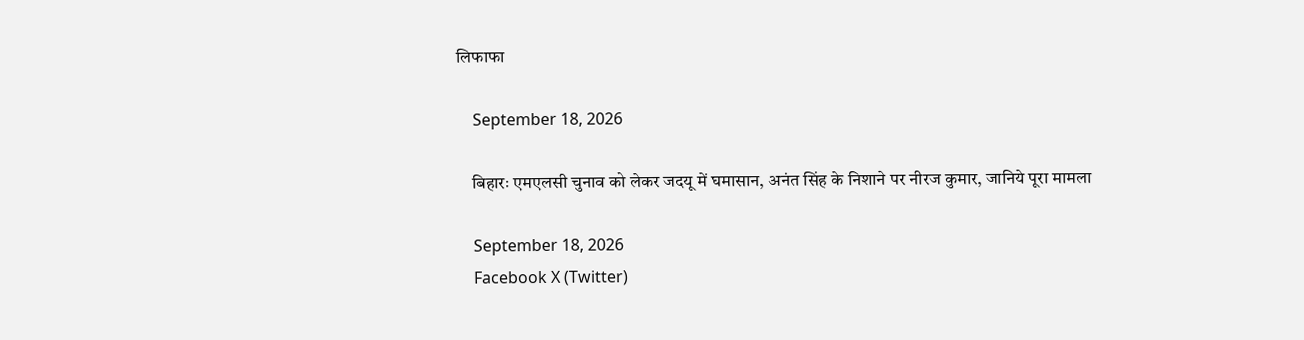लिफाफा

    September 18, 2026

    बिहारः एमएलसी चुनाव को लेकर जदयू में घमासान, अनंत सिंह के निशाने पर नीरज कुमार, जानिये पूरा मामला

    September 18, 2026
    Facebook X (Twitter)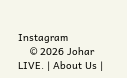Instagram
    © 2026 Johar LIVE. | About Us |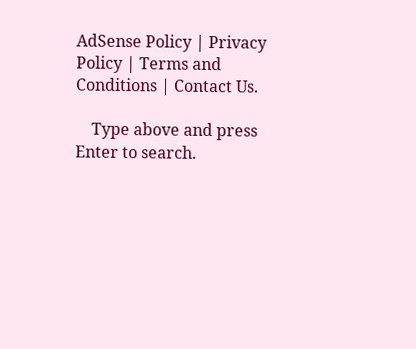AdSense Policy | Privacy Policy | Terms and Conditions | Contact Us.

    Type above and press Enter to search.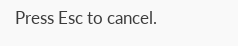Press Esc to cancel.